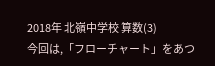2018年 北嶺中学校 算数(3)
今回は,「フローチャート」をあつ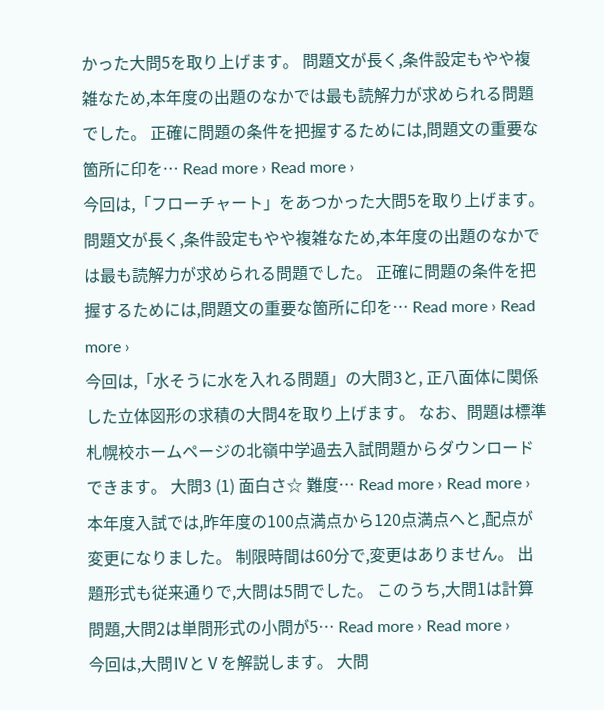かった大問5を取り上げます。 問題文が長く,条件設定もやや複雑なため,本年度の出題のなかでは最も読解力が求められる問題でした。 正確に問題の条件を把握するためには,問題文の重要な箇所に印を… Read more › Read more ›
今回は,「フローチャート」をあつかった大問5を取り上げます。 問題文が長く,条件設定もやや複雑なため,本年度の出題のなかでは最も読解力が求められる問題でした。 正確に問題の条件を把握するためには,問題文の重要な箇所に印を… Read more › Read more ›
今回は,「水そうに水を入れる問題」の大問3と, 正八面体に関係した立体図形の求積の大問4を取り上げます。 なお、問題は標準札幌校ホームページの北嶺中学過去入試問題からダウンロードできます。 大問3 (1) 面白さ☆ 難度… Read more › Read more ›
本年度入試では,昨年度の100点満点から120点満点へと,配点が変更になりました。 制限時間は60分で,変更はありません。 出題形式も従来通りで,大問は5問でした。 このうち,大問1は計算問題,大問2は単問形式の小問が5… Read more › Read more ›
今回は,大問ⅣとⅤを解説します。 大問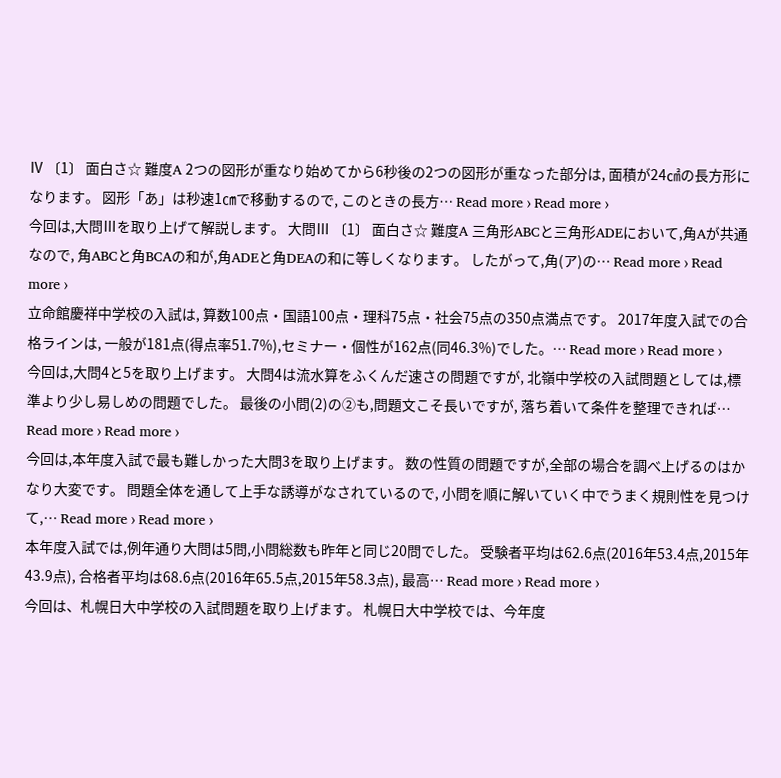Ⅳ 〔1〕 面白さ☆ 難度A 2つの図形が重なり始めてから6秒後の2つの図形が重なった部分は, 面積が24㎠の長方形になります。 図形「あ」は秒速1㎝で移動するので, このときの長方… Read more › Read more ›
今回は,大問Ⅲを取り上げて解説します。 大問Ⅲ 〔1〕 面白さ☆ 難度A 三角形ABCと三角形ADEにおいて,角Aが共通なので, 角ABCと角BCAの和が,角ADEと角DEAの和に等しくなります。 したがって,角(ア)の… Read more › Read more ›
立命館慶祥中学校の入試は, 算数100点・国語100点・理科75点・社会75点の350点満点です。 2017年度入試での合格ラインは, 一般が181点(得点率51.7%),セミナー・個性が162点(同46.3%)でした。… Read more › Read more ›
今回は,大問4と5を取り上げます。 大問4は流水算をふくんだ速さの問題ですが, 北嶺中学校の入試問題としては,標準より少し易しめの問題でした。 最後の小問(2)の②も,問題文こそ長いですが, 落ち着いて条件を整理できれば… Read more › Read more ›
今回は,本年度入試で最も難しかった大問3を取り上げます。 数の性質の問題ですが,全部の場合を調べ上げるのはかなり大変です。 問題全体を通して上手な誘導がなされているので, 小問を順に解いていく中でうまく規則性を見つけて,… Read more › Read more ›
本年度入試では,例年通り大問は5問,小問総数も昨年と同じ20問でした。 受験者平均は62.6点(2016年53.4点,2015年43.9点), 合格者平均は68.6点(2016年65.5点,2015年58.3点), 最高… Read more › Read more ›
今回は、札幌日大中学校の入試問題を取り上げます。 札幌日大中学校では、今年度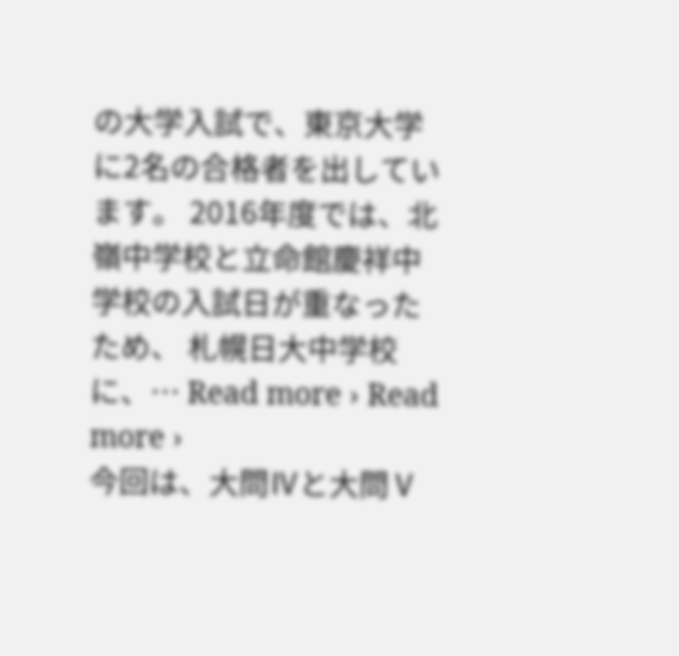の大学入試で、東京大学に2名の合格者を出しています。 2016年度では、北嶺中学校と立命館慶祥中学校の入試日が重なったため、 札幌日大中学校に、… Read more › Read more ›
今回は、大問Ⅳと大問Ⅴ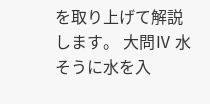を取り上げて解説します。 大問Ⅳ 水そうに水を入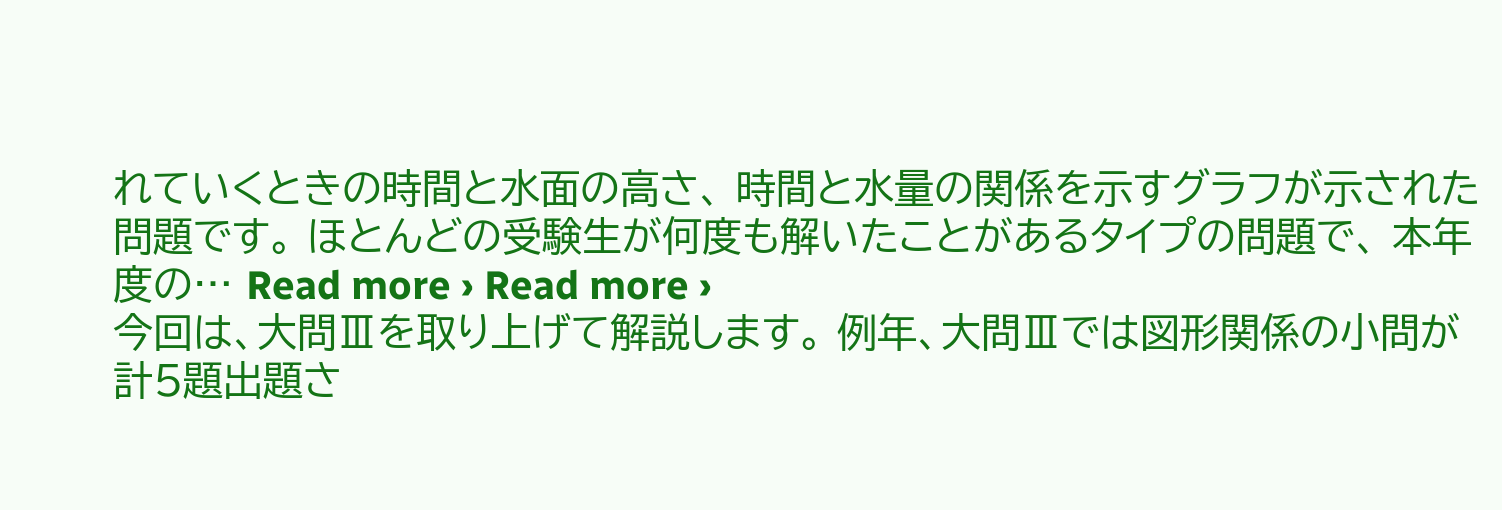れていくときの時間と水面の高さ、 時間と水量の関係を示すグラフが示された問題です。 ほとんどの受験生が何度も解いたことがあるタイプの問題で、 本年度の… Read more › Read more ›
今回は、大問Ⅲを取り上げて解説します。 例年、大問Ⅲでは図形関係の小問が計5題出題さ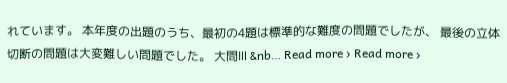れています。 本年度の出題のうち、最初の4題は標準的な難度の問題でしたが、 最後の立体切断の問題は大変難しい問題でした。 大問Ⅲ &nb… Read more › Read more ›